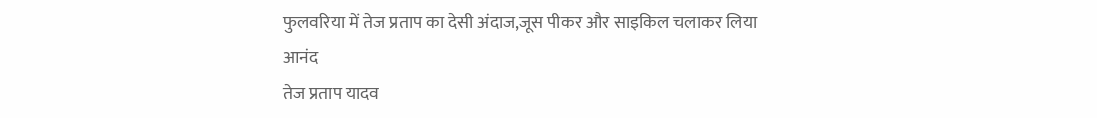फुलवरिया में तेज प्रताप का देसी अंदाज,जूस पीकर और साइकिल चलाकर लिया आनंद
तेज प्रताप यादव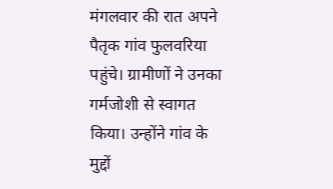मंगलवार की रात अपने पैतृक गांव फुलवरिया पहुंचे। ग्रामीणों ने उनका गर्मजोशी से स्वागत किया। उन्होंने गांव के मुद्दों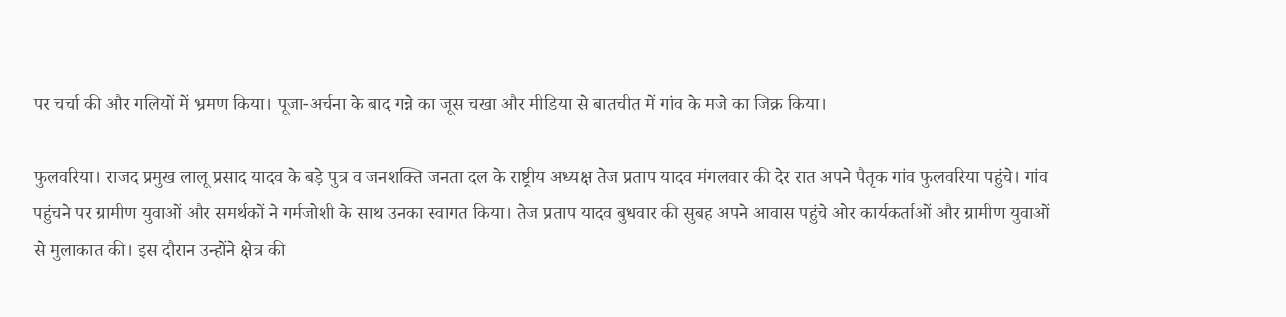पर चर्चा की और गलियों में भ्रमण किया। पूजा-अर्चना के बाद गन्ने का जूस चखा और मीडिया से बातचीत में गांव के मजे का जिक्र किया।

फुलवरिया। राजद प्रमुख लालू प्रसाद यादव के बड़े पुत्र व जनशक्ति जनता दल के राष्ट्रीय अध्यक्ष तेज प्रताप यादव मंगलवार की देर रात अपने पैतृक गांव फुलवरिया पहुंचे। गांव पहुंचने पर ग्रामीण युवाओं और समर्थकों ने गर्मजोशी के साथ उनका स्वागत किया। तेज प्रताप यादव बुधवार की सुबह अपने आवास पहुंचे ओर कार्यकर्ताओं और ग्रामीण युवाओं से मुलाकात की। इस दौरान उन्होंने क्षेत्र की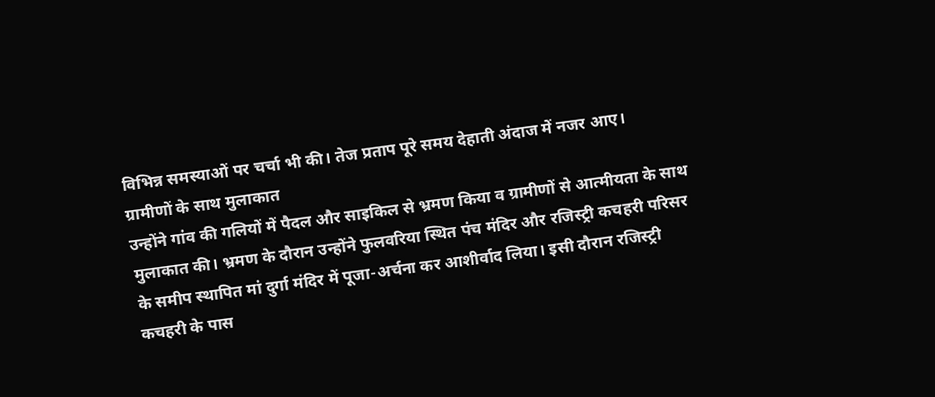विभिन्न समस्याओं पर चर्चा भी की। तेज प्रताप पूरे समय देहाती अंदाज में नजर आए।
ग्रामीणों के साथ मुलाकात
उन्होंने गांव की गलियों में पैदल और साइकिल से भ्रमण किया व ग्रामीणों से आत्मीयता के साथ मुलाकात की। भ्रमण के दौरान उन्होंने फुलवरिया स्थित पंच मंदिर और रजिस्ट्री कचहरी परिसर के समीप स्थापित मां दुर्गा मंदिर में पूजा-अर्चना कर आशीर्वाद लिया। इसी दौरान रजिस्ट्री कचहरी के पास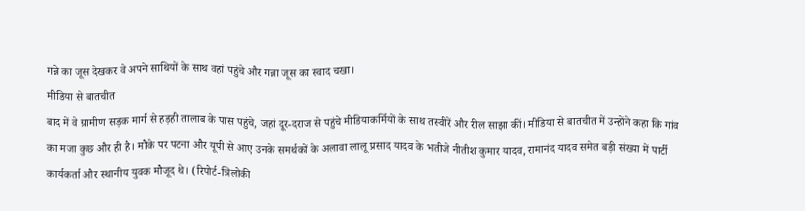गन्ने का जूस देखकर वे अपने साथियों के साथ वहां पहुंचे और गन्ना जूस का स्वाद चखा।
मीडिया से बातचीत
बाद में वे ग्रामीण सड़क मार्ग से हड़ही तालाब के पास पहुंचे, जहां दूर-दराज से पहुंचे मीडियाकर्मियों के साथ तस्वीरें और रील साझा कीं। मीडिया से बातचीत में उन्होंने कहा कि गांव का मजा कुछ और ही है। मौके पर पटना और यूपी से आए उनके समर्थकों के अलावा लालू प्रसाद यादव के भतीजे नीतीश कुमार यादव, रामानंद यादव समेत बड़ी संख्या में पार्टी कार्यकर्ता और स्थानीय युवक मौजूद थे। (रिपोर्ट-त्रिलोकी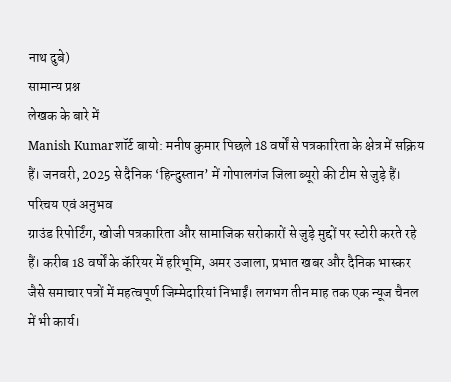नाथ दुबे)
सामान्य प्रश्न
लेखक के बारे में
Manish Kumarशॉर्ट बायो: मनीष कुमार पिछले 18 वर्षों से पत्रकारिता के क्षेत्र में सक्रिय हैं। जनवरी, 2025 से दैनिक ‘हिन्दुस्तान’ में गोपालगंज जिला ब्यूरो की टीम से जुड़े हैं।
परिचय एवं अनुभव
ग्राउंड रिपोर्टिंग, खोजी पत्रकारिता और सामाजिक सरोकारों से जुड़े मुद्दों पर स्टोरी करते रहे हैं। करीब 18 वर्षों के कॅरियर में हरिभूमि, अमर उजाला, प्रभात खबर और दैनिक भास्कर जैसे समाचार पत्रों में महत्वपूर्ण जिम्मेदारियां निभाईं। लगभग तीन माह तक एक न्यूज चैनल में भी कार्य।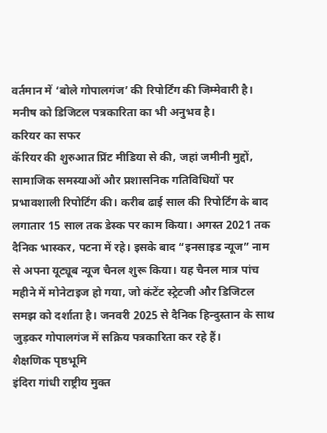वर्तमान में ‘बोले गोपालगंज’ की रिपोर्टिंग की जिम्मेवारी है। मनीष को डिजिटल पत्रकारिता का भी अनुभव है।
करियर का सफर
कॅरियर की शुरुआत प्रिंट मीडिया से की, जहां जमीनी मुद्दों, सामाजिक समस्याओं और प्रशासनिक गतिविधियों पर प्रभावशाली रिपोर्टिंग की। करीब ढाई साल की रिपोर्टिंग के बाद लगातार 15 साल तक डेस्क पर काम किया। अगस्त 2021 तक दैनिक भास्कर, पटना में रहे। इसके बाद “इनसाइड न्यूज” नाम से अपना यूट्यूब न्यूज चैनल शुरू किया। यह चैनल मात्र पांच महीने में मोनेटाइज हो गया, जो कंटेंट स्ट्रेटजी और डिजिटल समझ को दर्शाता है। जनवरी 2025 से दैनिक हिन्दुस्तान के साथ जुड़कर गोपालगंज में सक्रिय पत्रकारिता कर रहे हैं।
शैक्षणिक पृष्ठभूमि
इंदिरा गांधी राष्ट्रीय मुक्त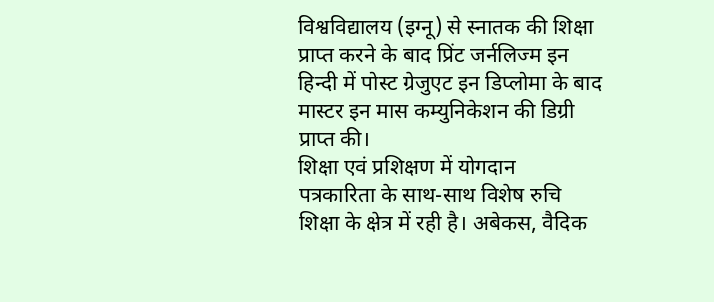विश्वविद्यालय (इग्नू) से स्नातक की शिक्षा प्राप्त करने के बाद प्रिंट जर्नलिज्म इन हिन्दी में पोस्ट ग्रेजुएट इन डिप्लोमा के बाद मास्टर इन मास कम्युनिकेशन की डिग्री प्राप्त की।
शिक्षा एवं प्रशिक्षण में योगदान
पत्रकारिता के साथ-साथ विशेष रुचि शिक्षा के क्षेत्र में रही है। अबेकस, वैदिक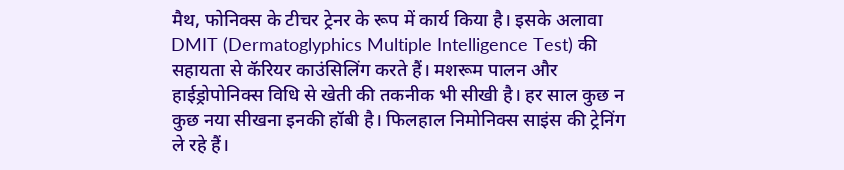मैथ, फोनिक्स के टीचर ट्रेनर के रूप में कार्य किया है। इसके अलावा DMIT (Dermatoglyphics Multiple Intelligence Test) की सहायता से कॅरियर काउंसिलिंग करते हैं। मशरूम पालन और हाईड्रोपोनिक्स विधि से खेती की तकनीक भी सीखी है। हर साल कुछ न कुछ नया सीखना इनकी हॉबी है। फिलहाल निमोनिक्स साइंस की ट्रेनिंग ले रहे हैं।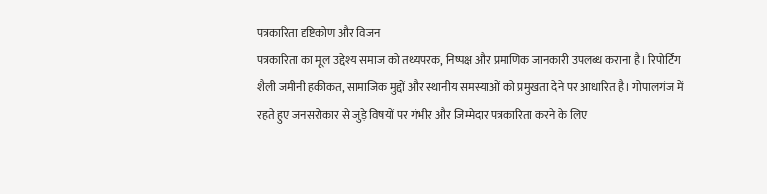पत्रकारिता दृष्टिकोण और विजन
पत्रकारिता का मूल उद्देश्य समाज को तथ्यपरक, निष्पक्ष और प्रमाणिक जानकारी उपलब्ध कराना है। रिपोर्टिंग शैली जमीनी हकीकत, सामाजिक मुद्दों और स्थानीय समस्याओं को प्रमुखता देने पर आधारित है। गोपालगंज में रहते हुए जनसरोकार से जुड़े विषयों पर गंभीर और जिम्मेदार पत्रकारिता करने के लिए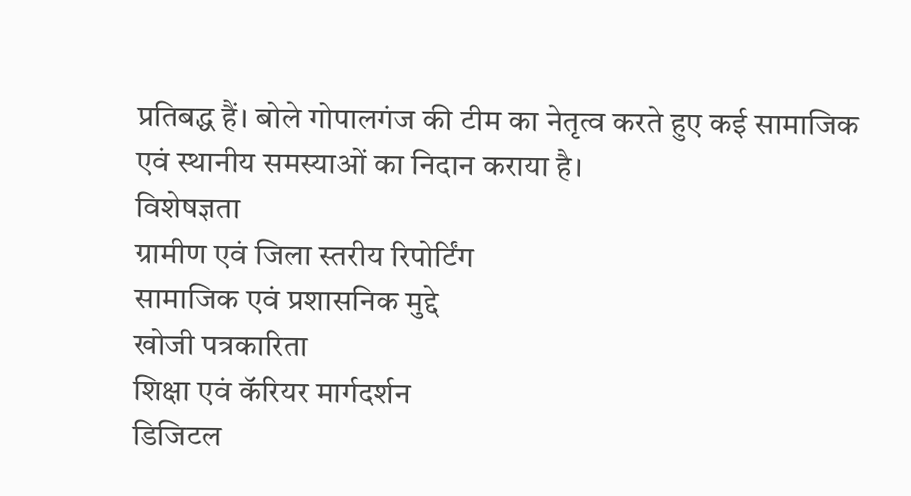प्रतिबद्ध हैं। बोले गोपालगंज की टीम का नेतृत्व करते हुए कई सामाजिक एवं स्थानीय समस्याओं का निदान कराया है।
विशेषज्ञता
ग्रामीण एवं जिला स्तरीय रिपोर्टिंग
सामाजिक एवं प्रशासनिक मुद्दे
खोजी पत्रकारिता
शिक्षा एवं कॅरियर मार्गदर्शन
डिजिटल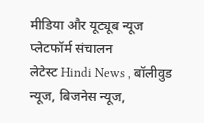मीडिया और यूट्यूब न्यूज प्लेटफॉर्म संचालन
लेटेस्ट Hindi News , बॉलीवुड न्यूज, बिजनेस न्यूज,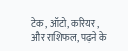टेक , ऑटो, करियर , और राशिफल, पढ़ने के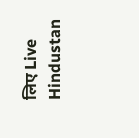लिए Live Hindustan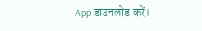App डाउनलोड करें।